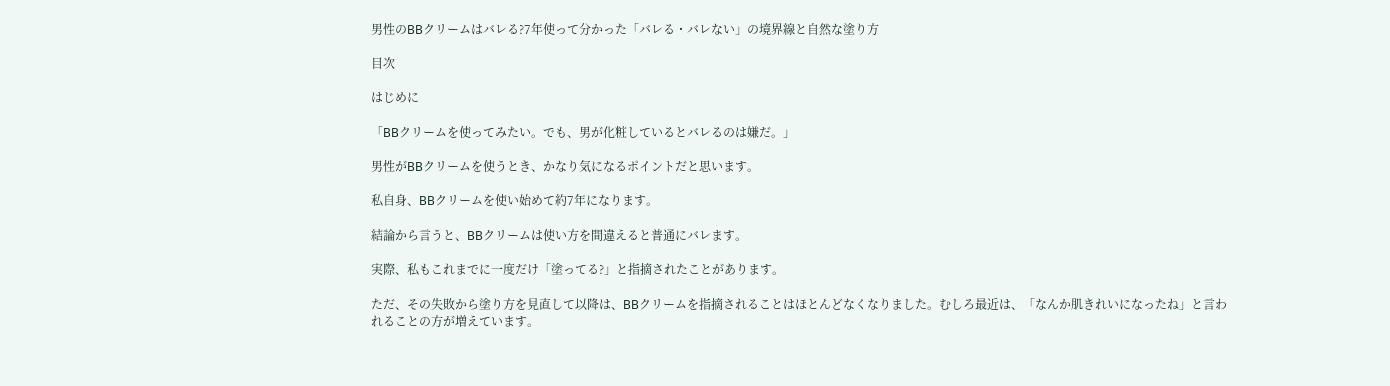男性のBBクリームはバレる?7年使って分かった「バレる・バレない」の境界線と自然な塗り方

目次

はじめに

「BBクリームを使ってみたい。でも、男が化粧しているとバレるのは嫌だ。」

男性がBBクリームを使うとき、かなり気になるポイントだと思います。

私自身、BBクリームを使い始めて約7年になります。

結論から言うと、BBクリームは使い方を間違えると普通にバレます。

実際、私もこれまでに一度だけ「塗ってる?」と指摘されたことがあります。

ただ、その失敗から塗り方を見直して以降は、BBクリームを指摘されることはほとんどなくなりました。むしろ最近は、「なんか肌きれいになったね」と言われることの方が増えています。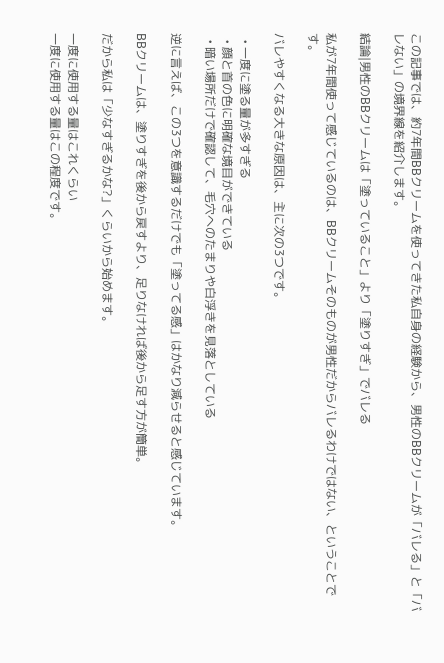この記事では、約7年間BBクリームを使ってきた私自身の経験から、男性のBBクリームが「バレる」と「バレない」の境界線を紹介します。

結論|男性のBBクリームは「塗っていること」より「塗りすぎ」でバレる

私が7年間使って感じているのは、BBクリームそのものが男性だからバレるわけではない、ということです。

バレやすくなる大きな原因は、主に次の3つです。

  • 一度に塗る量が多すぎる
  • 顔と首の色に明確な境目ができている
  • 暗い場所だけで確認して、毛穴へのたまりや白浮きを見落としている

逆に言えば、この3つを意識するだけでも「塗ってる感」はかなり減らせると感じています。

BBクリームは、塗りすぎを後から戻すより、足りなければ後から足す方が簡単。

だから私は「少なすぎるかな?」くらいから始めます。

一度に使用する量はこれくらい
一度に使用する量はこの程度です。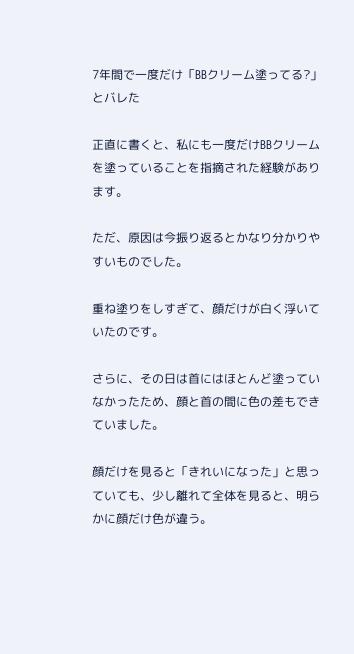7年間で一度だけ「BBクリーム塗ってる?」とバレた

正直に書くと、私にも一度だけBBクリームを塗っていることを指摘された経験があります。

ただ、原因は今振り返るとかなり分かりやすいものでした。

重ね塗りをしすぎて、顔だけが白く浮いていたのです。

さらに、その日は首にはほとんど塗っていなかったため、顔と首の間に色の差もできていました。

顔だけを見ると「きれいになった」と思っていても、少し離れて全体を見ると、明らかに顔だけ色が違う。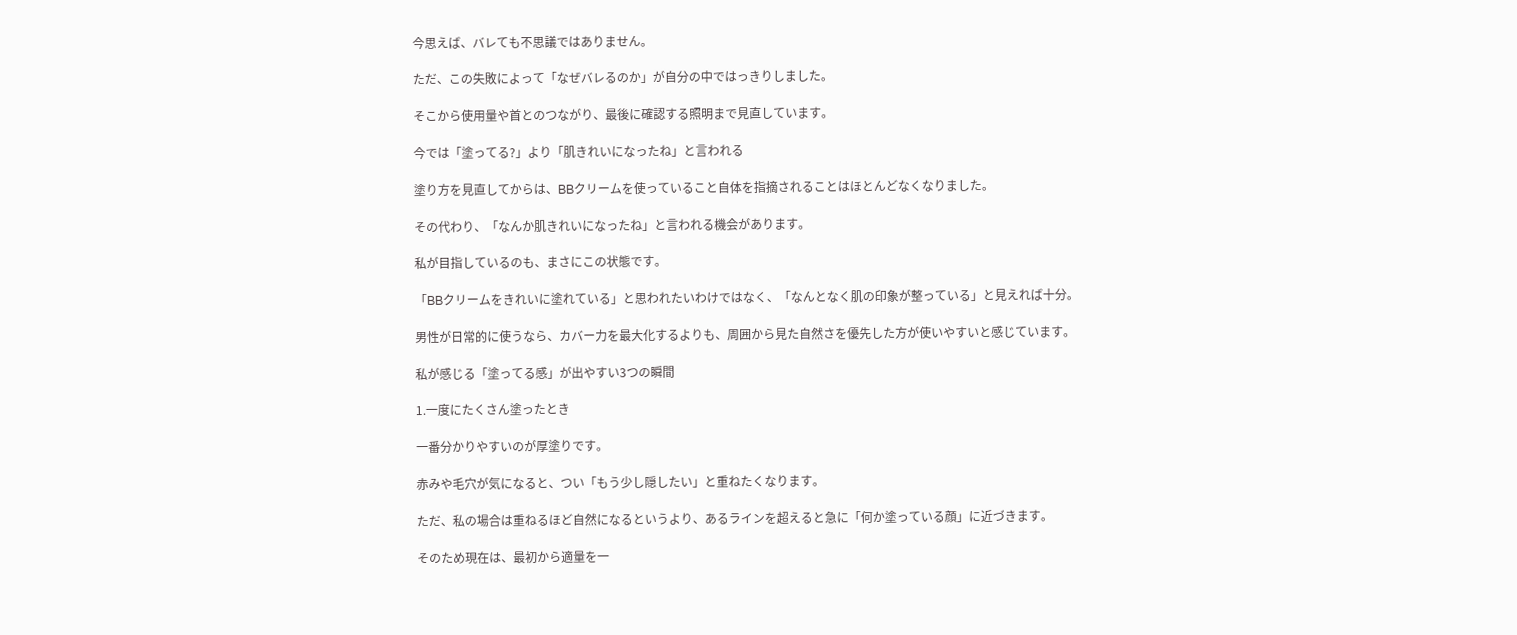今思えば、バレても不思議ではありません。

ただ、この失敗によって「なぜバレるのか」が自分の中ではっきりしました。

そこから使用量や首とのつながり、最後に確認する照明まで見直しています。

今では「塗ってる?」より「肌きれいになったね」と言われる

塗り方を見直してからは、BBクリームを使っていること自体を指摘されることはほとんどなくなりました。

その代わり、「なんか肌きれいになったね」と言われる機会があります。

私が目指しているのも、まさにこの状態です。

「BBクリームをきれいに塗れている」と思われたいわけではなく、「なんとなく肌の印象が整っている」と見えれば十分。

男性が日常的に使うなら、カバー力を最大化するよりも、周囲から見た自然さを優先した方が使いやすいと感じています。

私が感じる「塗ってる感」が出やすい3つの瞬間

1.一度にたくさん塗ったとき

一番分かりやすいのが厚塗りです。

赤みや毛穴が気になると、つい「もう少し隠したい」と重ねたくなります。

ただ、私の場合は重ねるほど自然になるというより、あるラインを超えると急に「何か塗っている顔」に近づきます。

そのため現在は、最初から適量を一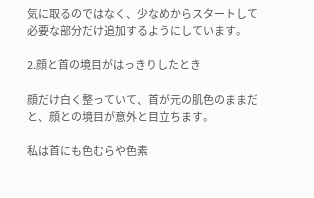気に取るのではなく、少なめからスタートして必要な部分だけ追加するようにしています。

2.顔と首の境目がはっきりしたとき

顔だけ白く整っていて、首が元の肌色のままだと、顔との境目が意外と目立ちます。

私は首にも色むらや色素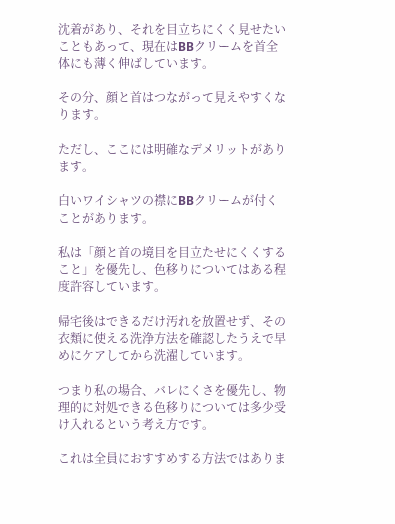沈着があり、それを目立ちにくく見せたいこともあって、現在はBBクリームを首全体にも薄く伸ばしています。

その分、顔と首はつながって見えやすくなります。

ただし、ここには明確なデメリットがあります。

白いワイシャツの襟にBBクリームが付くことがあります。

私は「顔と首の境目を目立たせにくくすること」を優先し、色移りについてはある程度許容しています。

帰宅後はできるだけ汚れを放置せず、その衣類に使える洗浄方法を確認したうえで早めにケアしてから洗濯しています。

つまり私の場合、バレにくさを優先し、物理的に対処できる色移りについては多少受け入れるという考え方です。

これは全員におすすめする方法ではありま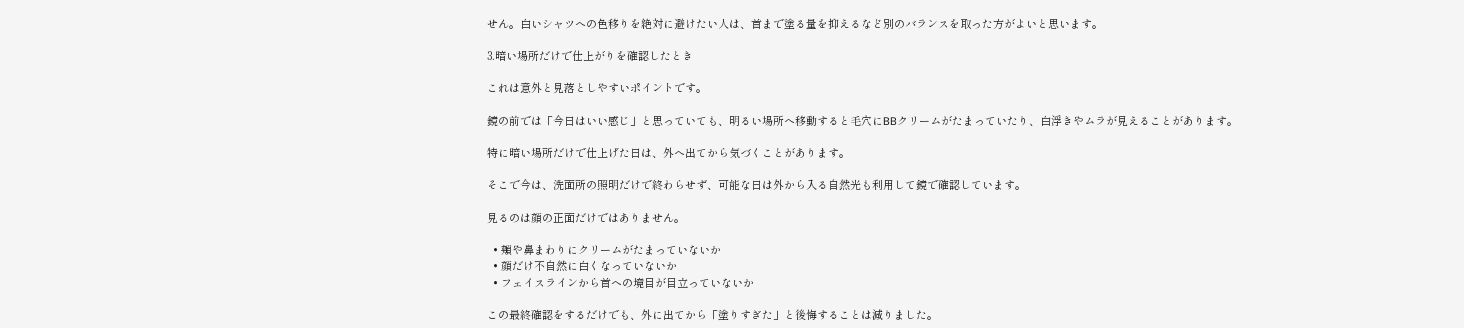せん。白いシャツへの色移りを絶対に避けたい人は、首まで塗る量を抑えるなど別のバランスを取った方がよいと思います。

3.暗い場所だけで仕上がりを確認したとき

これは意外と見落としやすいポイントです。

鏡の前では「今日はいい感じ」と思っていても、明るい場所へ移動すると毛穴にBBクリームがたまっていたり、白浮きやムラが見えることがあります。

特に暗い場所だけで仕上げた日は、外へ出てから気づくことがあります。

そこで今は、洗面所の照明だけで終わらせず、可能な日は外から入る自然光も利用して鏡で確認しています。

見るのは顔の正面だけではありません。

  • 頬や鼻まわりにクリームがたまっていないか
  • 顔だけ不自然に白くなっていないか
  • フェイスラインから首への境目が目立っていないか

この最終確認をするだけでも、外に出てから「塗りすぎた」と後悔することは減りました。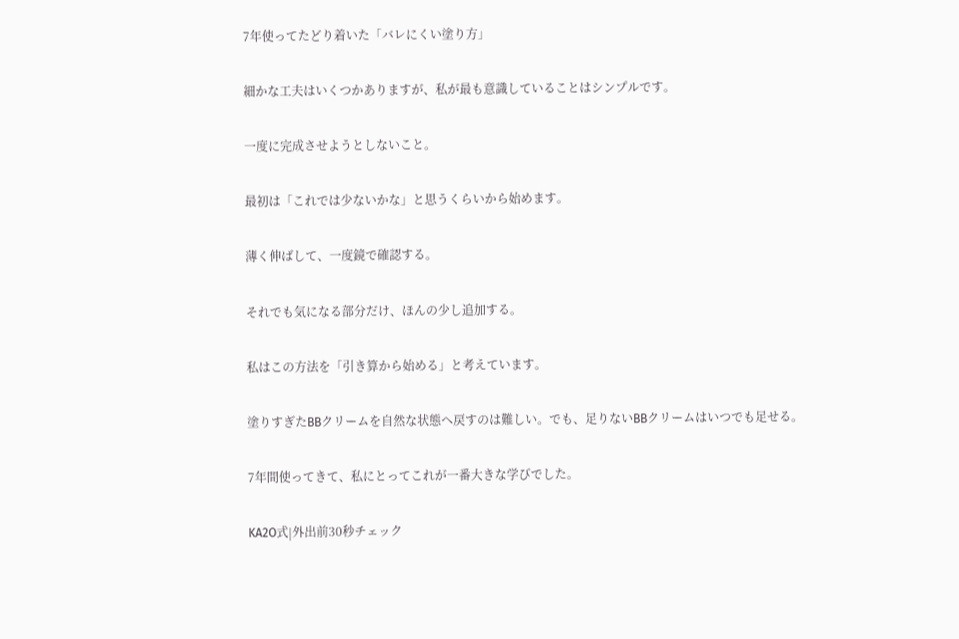7年使ってたどり着いた「バレにくい塗り方」

細かな工夫はいくつかありますが、私が最も意識していることはシンプルです。

一度に完成させようとしないこと。

最初は「これでは少ないかな」と思うくらいから始めます。

薄く伸ばして、一度鏡で確認する。

それでも気になる部分だけ、ほんの少し追加する。

私はこの方法を「引き算から始める」と考えています。

塗りすぎたBBクリームを自然な状態へ戻すのは難しい。でも、足りないBBクリームはいつでも足せる。

7年間使ってきて、私にとってこれが一番大きな学びでした。

KA2O式|外出前30秒チェック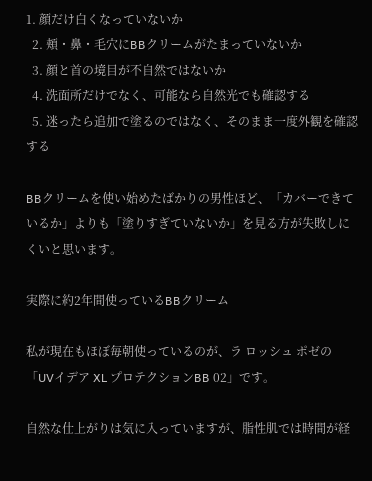1. 顔だけ白くなっていないか
  2. 頬・鼻・毛穴にBBクリームがたまっていないか
  3. 顔と首の境目が不自然ではないか
  4. 洗面所だけでなく、可能なら自然光でも確認する
  5. 迷ったら追加で塗るのではなく、そのまま一度外観を確認する

BBクリームを使い始めたばかりの男性ほど、「カバーできているか」よりも「塗りすぎていないか」を見る方が失敗しにくいと思います。

実際に約2年間使っているBBクリーム

私が現在もほぼ毎朝使っているのが、ラ ロッシュ ポゼの「UVイデア XL プロテクションBB 02」です。

自然な仕上がりは気に入っていますが、脂性肌では時間が経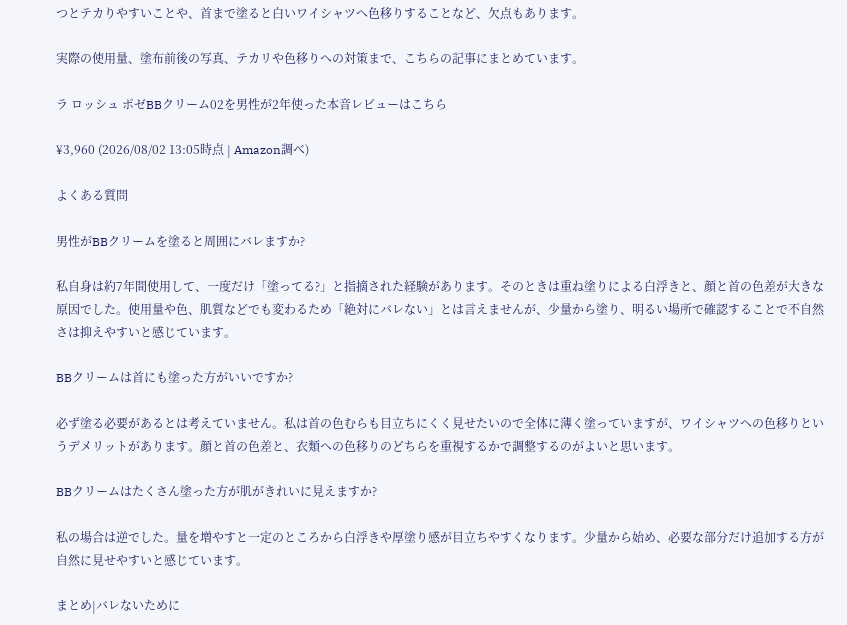つとテカりやすいことや、首まで塗ると白いワイシャツへ色移りすることなど、欠点もあります。

実際の使用量、塗布前後の写真、テカリや色移りへの対策まで、こちらの記事にまとめています。

ラ ロッシュ ポゼBBクリーム02を男性が2年使った本音レビューはこちら

¥3,960 (2026/08/02 13:05時点 | Amazon調べ)

よくある質問

男性がBBクリームを塗ると周囲にバレますか?

私自身は約7年間使用して、一度だけ「塗ってる?」と指摘された経験があります。そのときは重ね塗りによる白浮きと、顔と首の色差が大きな原因でした。使用量や色、肌質などでも変わるため「絶対にバレない」とは言えませんが、少量から塗り、明るい場所で確認することで不自然さは抑えやすいと感じています。

BBクリームは首にも塗った方がいいですか?

必ず塗る必要があるとは考えていません。私は首の色むらも目立ちにくく見せたいので全体に薄く塗っていますが、ワイシャツへの色移りというデメリットがあります。顔と首の色差と、衣類への色移りのどちらを重視するかで調整するのがよいと思います。

BBクリームはたくさん塗った方が肌がきれいに見えますか?

私の場合は逆でした。量を増やすと一定のところから白浮きや厚塗り感が目立ちやすくなります。少量から始め、必要な部分だけ追加する方が自然に見せやすいと感じています。

まとめ|バレないために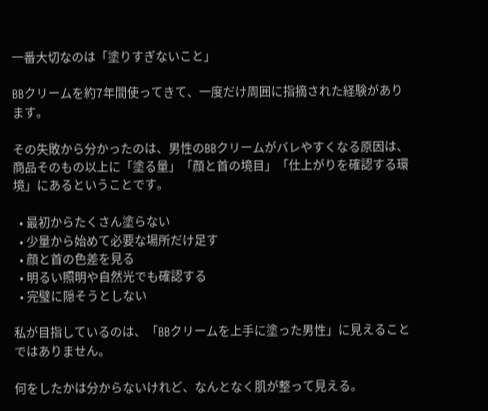一番大切なのは「塗りすぎないこと」

BBクリームを約7年間使ってきて、一度だけ周囲に指摘された経験があります。

その失敗から分かったのは、男性のBBクリームがバレやすくなる原因は、商品そのもの以上に「塗る量」「顔と首の境目」「仕上がりを確認する環境」にあるということです。

  • 最初からたくさん塗らない
  • 少量から始めて必要な場所だけ足す
  • 顔と首の色差を見る
  • 明るい照明や自然光でも確認する
  • 完璧に隠そうとしない

私が目指しているのは、「BBクリームを上手に塗った男性」に見えることではありません。

何をしたかは分からないけれど、なんとなく肌が整って見える。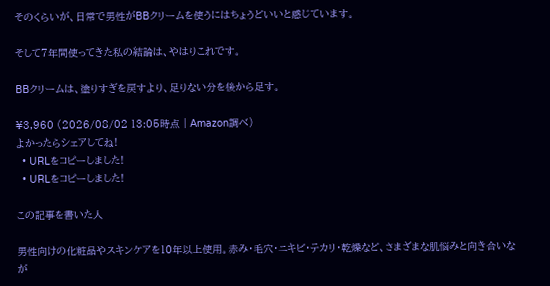そのくらいが、日常で男性がBBクリームを使うにはちょうどいいと感じています。

そして7年間使ってきた私の結論は、やはりこれです。

BBクリームは、塗りすぎを戻すより、足りない分を後から足す。

¥3,960 (2026/08/02 13:05時点 | Amazon調べ)
よかったらシェアしてね!
  • URLをコピーしました!
  • URLをコピーしました!

この記事を書いた人

男性向けの化粧品やスキンケアを10年以上使用。赤み・毛穴・ニキビ・テカリ・乾燥など、さまざまな肌悩みと向き合いなが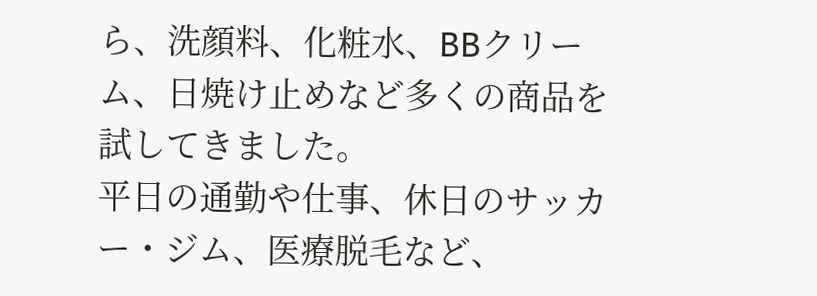ら、洗顔料、化粧水、BBクリーム、日焼け止めなど多くの商品を試してきました。
平日の通勤や仕事、休日のサッカー・ジム、医療脱毛など、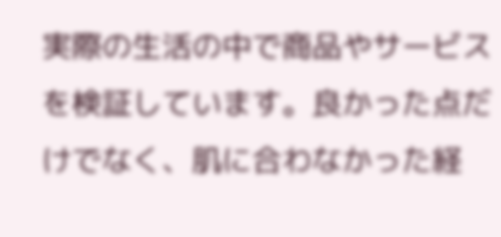実際の生活の中で商品やサービスを検証しています。良かった点だけでなく、肌に合わなかった経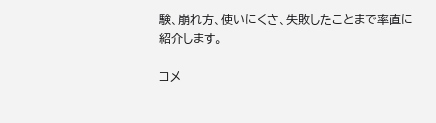験、崩れ方、使いにくさ、失敗したことまで率直に紹介します。

コメ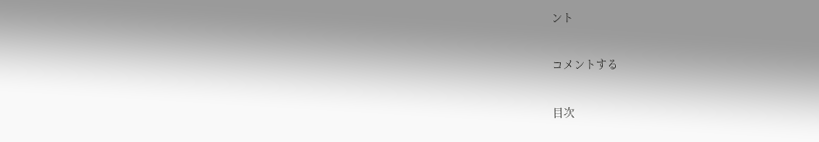ント

コメントする

目次